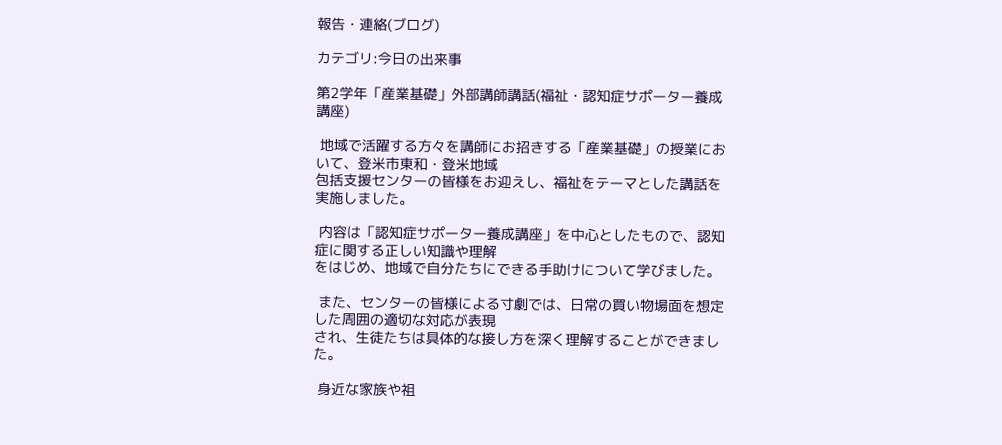報告・連絡(ブログ)

カテゴリ:今日の出来事

第2学年「産業基礎」外部講師講話(福祉・認知症サポーター養成講座)

 地域で活躍する方々を講師にお招きする「産業基礎」の授業において、登米市東和・登米地域
包括支援センターの皆様をお迎えし、福祉をテーマとした講話を実施しました。

 内容は「認知症サポーター養成講座」を中心としたもので、認知症に関する正しい知識や理解
をはじめ、地域で自分たちにできる手助けについて学びました。

 また、センターの皆様による寸劇では、日常の買い物場面を想定した周囲の適切な対応が表現
され、生徒たちは具体的な接し方を深く理解することができました。

 身近な家族や祖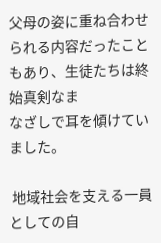父母の姿に重ね合わせられる内容だったこともあり、生徒たちは終始真剣なま
なざしで耳を傾けていました。

 地域社会を支える一員としての自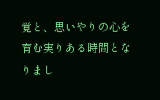覚と、思いやりの心を育む実りある時間となりまし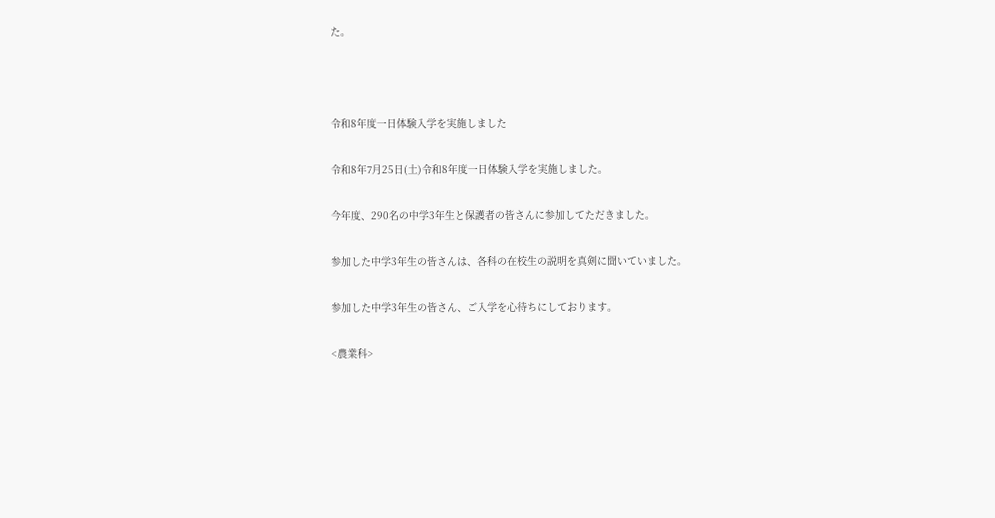た。



令和8年度一日体験入学を実施しました

令和8年7月25日(土)令和8年度一日体験入学を実施しました。

今年度、290名の中学3年生と保護者の皆さんに参加してただきました。

参加した中学3年生の皆さんは、各科の在校生の説明を真剣に聞いていました。

参加した中学3年生の皆さん、ご入学を心待ちにしております。

<農業科>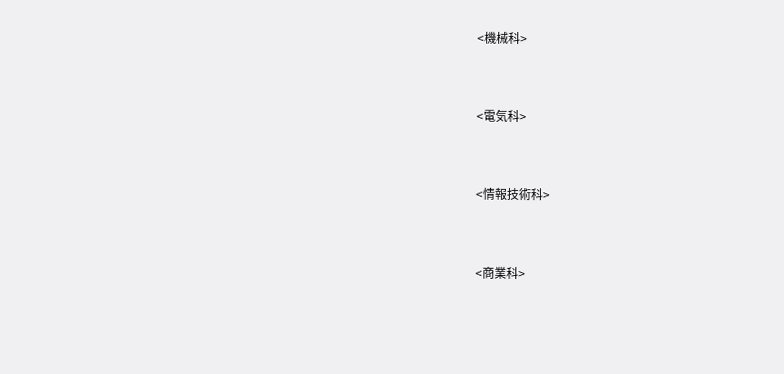<機械科>



<電気科>



<情報技術科>



<商業科>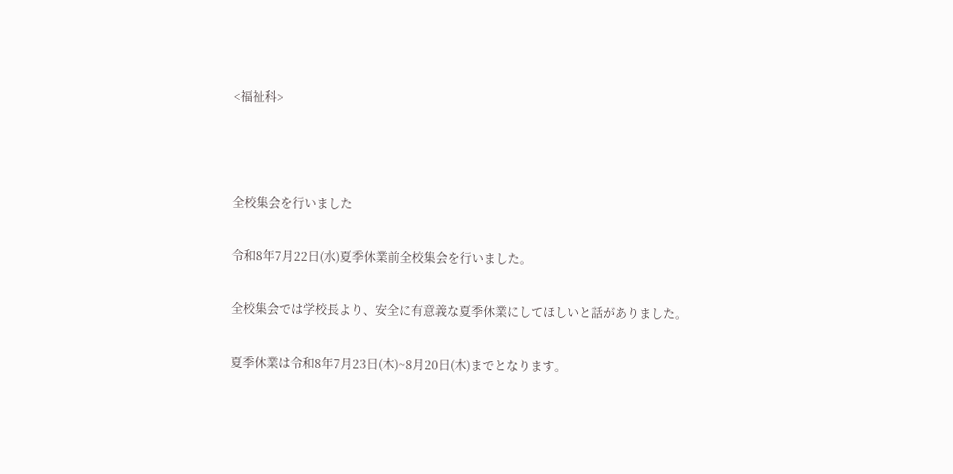<福祉科>



全校集会を行いました

令和8年7月22日(水)夏季休業前全校集会を行いました。

全校集会では学校長より、安全に有意義な夏季休業にしてほしいと話がありました。

夏季休業は令和8年7月23日(木)~8月20日(木)までとなります。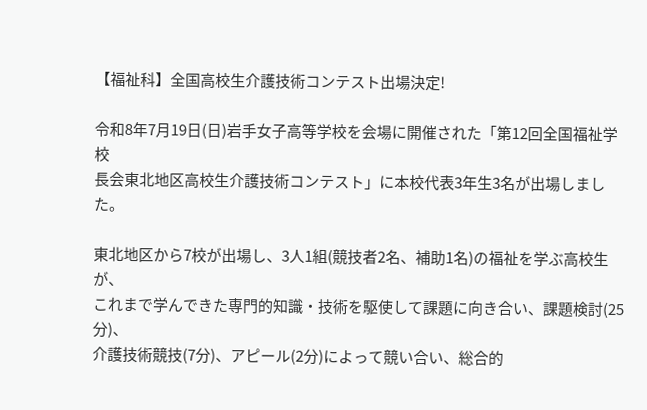【福祉科】全国高校生介護技術コンテスト出場決定!

令和8年7月19日(日)岩手女子高等学校を会場に開催された「第12回全国福祉学校
長会東北地区高校生介護技術コンテスト」に本校代表3年生3名が出場しました。

東北地区から7校が出場し、3人1組(競技者2名、補助1名)の福祉を学ぶ高校生が、
これまで学んできた専門的知識・技術を駆使して課題に向き合い、課題検討(25分)、
介護技術競技(7分)、アピール(2分)によって競い合い、総合的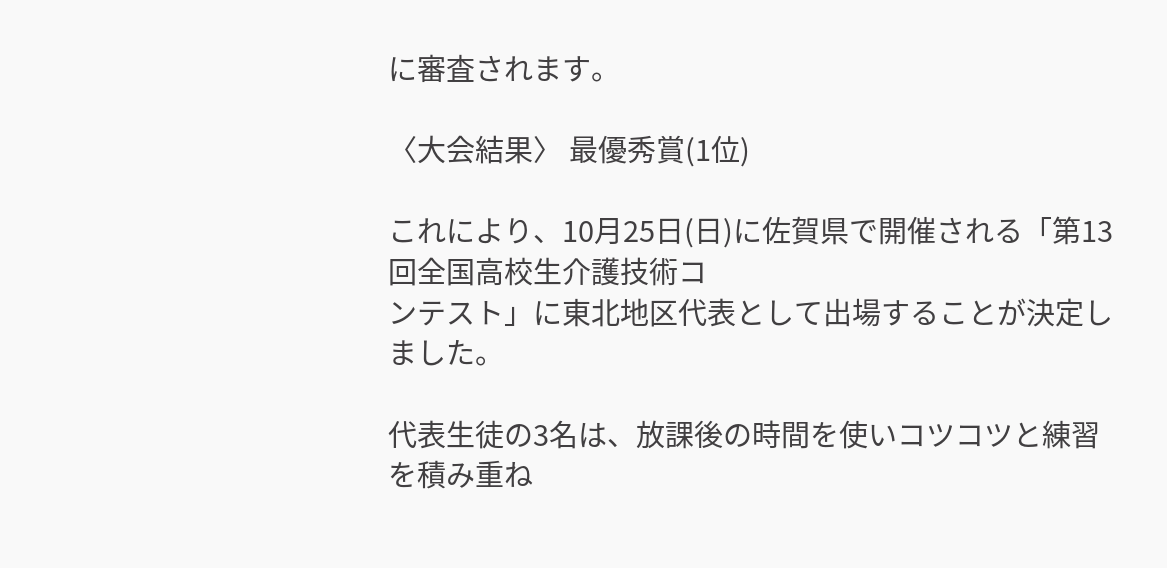に審査されます。

〈大会結果〉 最優秀賞(1位)

これにより、10月25日(日)に佐賀県で開催される「第13回全国高校生介護技術コ
ンテスト」に東北地区代表として出場することが決定しました。

代表生徒の3名は、放課後の時間を使いコツコツと練習を積み重ね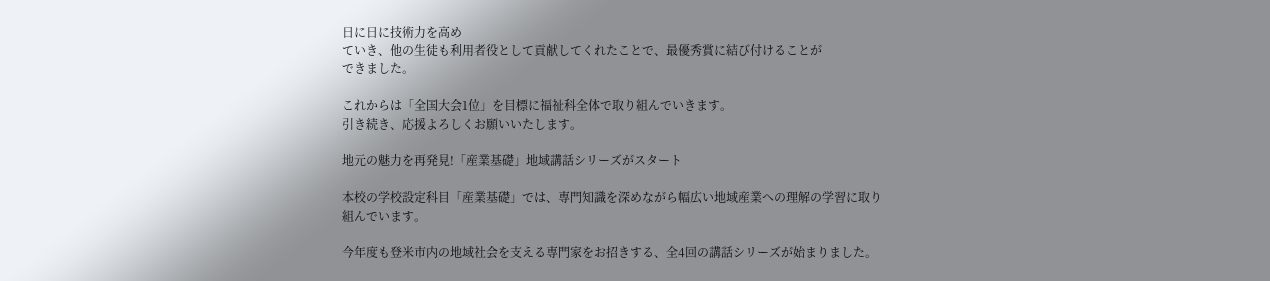日に日に技術力を高め
ていき、他の生徒も利用者役として貢献してくれたことで、最優秀賞に結び付けることが
できました。

これからは「全国大会1位」を目標に福祉科全体で取り組んでいきます。
引き続き、応援よろしくお願いいたします。

地元の魅力を再発見!「産業基礎」地域講話シリーズがスタート

本校の学校設定科目「産業基礎」では、専門知識を深めながら幅広い地域産業への理解の学習に取り
組んでいます。

今年度も登米市内の地域社会を支える専門家をお招きする、全4回の講話シリーズが始まりました。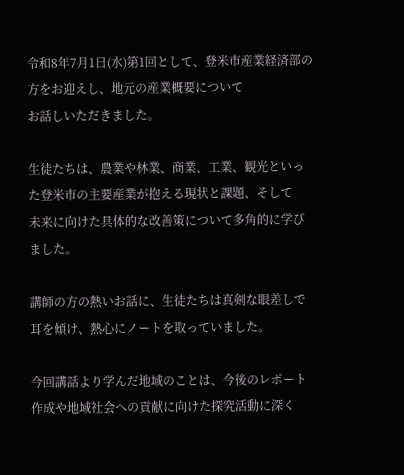令和8年7月1日(水)第1回として、登米市産業経済部の方をお迎えし、地元の産業概要について
お話しいただきました。

生徒たちは、農業や林業、商業、工業、観光といった登米市の主要産業が抱える現状と課題、そして
未来に向けた具体的な改善策について多角的に学びました。

講師の方の熱いお話に、生徒たちは真剣な眼差しで耳を傾け、熱心にノートを取っていました。

今回講話より学んだ地域のことは、今後のレポート作成や地域社会への貢献に向けた探究活動に深く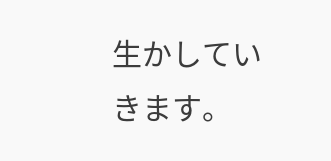生かしていきます。